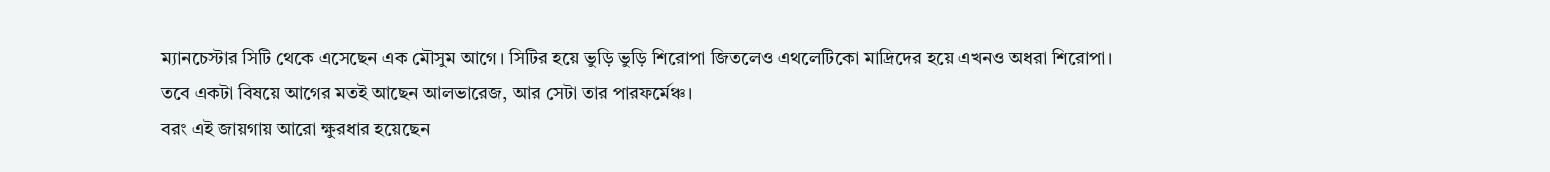ম্যানচেস্টার সিটি থেকে এসেছেন এক মৌসুম আগে। সিটির হয়ে ভুড়ি ভুড়ি শিরোপা জিতলেও এথলেটিকো মাদ্রিদের হয়ে এখনও অধরা শিরোপা।
তবে একটা বিষয়ে আগের মতই আছেন আলভারেজ, আর সেটা তার পারফর্মেঞ্চ।
বরং এই জায়গায় আরো ক্ষুরধার হয়েছেন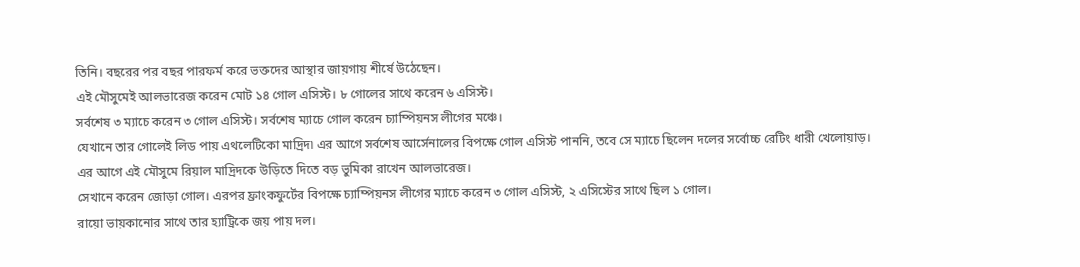তিনি। বছরের পর বছর পারফর্ম করে ভক্তদের আস্থার জায়গায় শীর্ষে উঠেছেন।
এই মৌসুমেই আলভারেজ করেন মোট ১৪ গোল এসিস্ট। ৮ গোলের সাথে করেন ৬ এসিস্ট।
সর্বশেষ ৩ ম্যাচে করেন ৩ গোল এসিস্ট। সর্বশেষ ম্যাচে গোল করেন চ্যাম্পিয়নস লীগের মঞ্চে।
যেখানে তার গোলেই লিড পায় এথলেটিকো মাদ্রিদ৷ এর আগে সর্বশেষ আর্সেনালের বিপক্ষে গোল এসিস্ট পাননি, তবে সে ম্যাচে ছিলেন দলের সর্বোচ্চ রেটিং ধারী খেলোয়াড়।
এর আগে এই মৌসুমে রিয়াল মাদ্রিদকে উড়িতে দিতে বড় ভুমিকা রাখেন আলভারেজ।
সেখানে করেন জোড়া গোল। এরপর ফ্রাংকফুর্টের বিপক্ষে চ্যাম্পিয়নস লীগের ম্যাচে করেন ৩ গোল এসিস্ট, ২ এসিস্টের সাথে ছিল ১ গোল।
রায়ো ভায়কানোর সাথে তার হ্যাট্রিকে জয় পায় দল।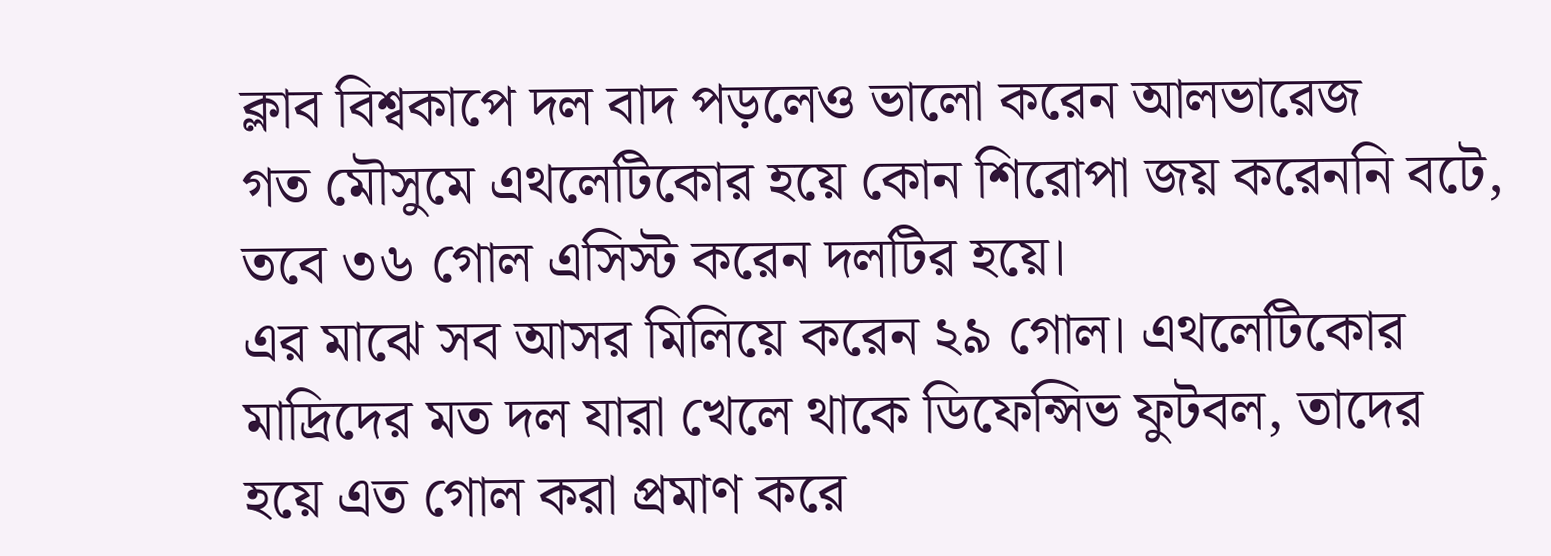ক্লাব বিশ্বকাপে দল বাদ পড়লেও ভালো করেন আলভারেজ
গত মৌসুমে এথলেটিকোর হয়ে কোন শিরোপা জয় করেননি বটে, তবে ৩৬ গোল এসিস্ট করেন দলটির হয়ে।
এর মাঝে সব আসর মিলিয়ে করেন ২৯ গোল। এথলেটিকোর মাদ্রিদের মত দল যারা খেলে থাকে ডিফেন্সিভ ফুটবল, তাদের হয়ে এত গোল করা প্রমাণ করে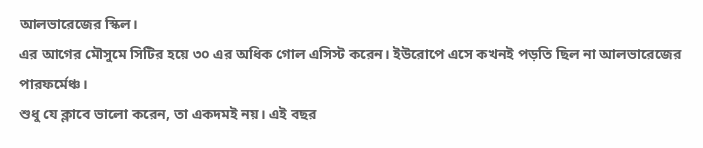আলভারেজের স্কিল।
এর আগের মৌসুমে সিটির হয়ে ৩০ এর অধিক গোল এসিস্ট করেন। ইউরোপে এসে কখনই পড়তি ছিল না আলভারেজের পারফর্মেঞ্চ।
শুধু যে ক্লাবে ভালো করেন, তা একদমই নয়। এই বছর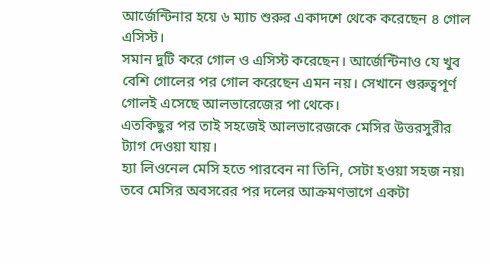আর্জেন্টিনার হয়ে ৬ ম্যাচ শুরুর একাদশে থেকে করেছেন ৪ গোল এসিস্ট।
সমান দুটি করে গোল ও এসিস্ট করেছেন। আর্জেন্টিনাও যে খুব বেশি গোলের পর গোল করেছেন এমন নয়। সেখানে গুরুত্বপূর্ণ গোলই এসেছে আলভারেজের পা থেকে।
এতকিছুর পর তাই সহজেই আলভারেজকে মেসির উত্তরসুরীর ট্যাগ দেওয়া যায়।
হ্যা লিওনেল মেসি হতে পারবেন না তিনি, সেটা হওয়া সহজ নয়৷ তবে মেসির অবসরের পর দলের আক্রমণভাগে একটা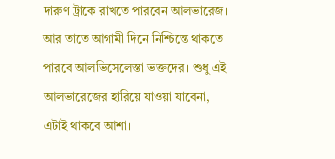দারুণ ট্রাকে রাখতে পারবেন আলভারেজ।
আর তাতে আগামী দিনে নিশ্চিন্তে থাকতে পারবে আলভিসেলেস্তা ভক্তদের। শুধু এই আলভারেজের হারিয়ে যাওয়া যাবেনা, এটাই থাকবে আশা।